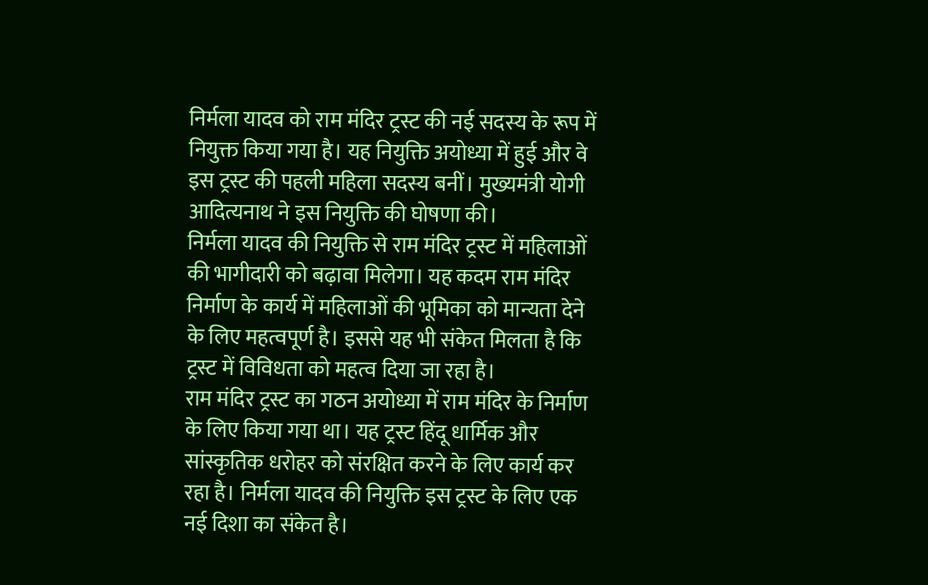निर्मला यादव को राम मंदिर ट्रस्ट की नई सदस्य के रूप में नियुक्त किया गया है। यह नियुक्ति अयोध्या में हुई और वे इस ट्रस्ट की पहली महिला सदस्य बनीं। मुख्यमंत्री योगी आदित्यनाथ ने इस नियुक्ति की घोषणा की।
निर्मला यादव की नियुक्ति से राम मंदिर ट्रस्ट में महिलाओं की भागीदारी को बढ़ावा मिलेगा। यह कदम राम मंदिर निर्माण के कार्य में महिलाओं की भूमिका को मान्यता देने के लिए महत्वपूर्ण है। इससे यह भी संकेत मिलता है कि ट्रस्ट में विविधता को महत्व दिया जा रहा है।
राम मंदिर ट्रस्ट का गठन अयोध्या में राम मंदिर के निर्माण के लिए किया गया था। यह ट्रस्ट हिंदू धार्मिक और सांस्कृतिक धरोहर को संरक्षित करने के लिए कार्य कर रहा है। निर्मला यादव की नियुक्ति इस ट्रस्ट के लिए एक नई दिशा का संकेत है।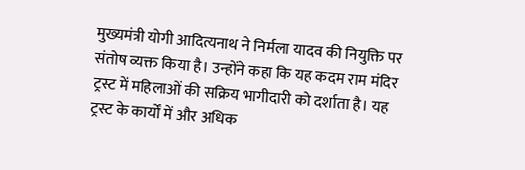मुख्यमंत्री योगी आदित्यनाथ ने निर्मला यादव की नियुक्ति पर संतोष व्यक्त किया है। उन्होंने कहा कि यह कदम राम मंदिर ट्रस्ट में महिलाओं की सक्रिय भागीदारी को दर्शाता है। यह ट्रस्ट के कार्यों में और अधिक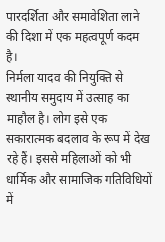पारदर्शिता और समावेशिता लाने की दिशा में एक महत्वपूर्ण कदम है।
निर्मला यादव की नियुक्ति से स्थानीय समुदाय में उत्साह का माहौल है। लोग इसे एक सकारात्मक बदलाव के रूप में देख रहे हैं। इससे महिलाओं को भी धार्मिक और सामाजिक गतिविधियों में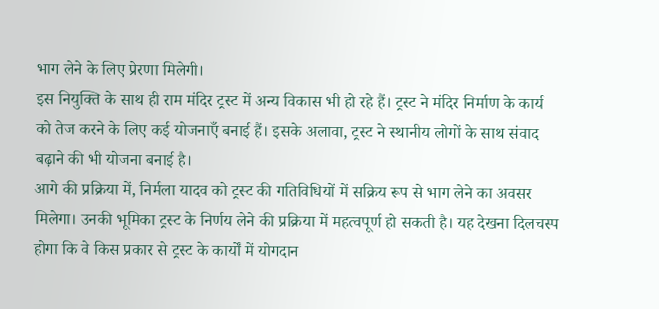भाग लेने के लिए प्रेरणा मिलेगी।
इस नियुक्ति के साथ ही राम मंदिर ट्रस्ट में अन्य विकास भी हो रहे हैं। ट्रस्ट ने मंदिर निर्माण के कार्य को तेज करने के लिए कई योजनाएँ बनाई हैं। इसके अलावा, ट्रस्ट ने स्थानीय लोगों के साथ संवाद बढ़ाने की भी योजना बनाई है।
आगे की प्रक्रिया में, निर्मला यादव को ट्रस्ट की गतिविधियों में सक्रिय रूप से भाग लेने का अवसर मिलेगा। उनकी भूमिका ट्रस्ट के निर्णय लेने की प्रक्रिया में महत्वपूर्ण हो सकती है। यह देखना दिलचस्प होगा कि वे किस प्रकार से ट्रस्ट के कार्यों में योगदान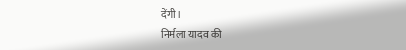देंगी।
निर्मला यादव की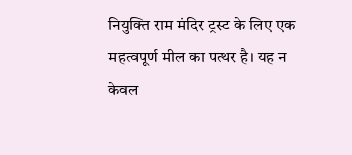नियुक्ति राम मंदिर ट्रस्ट के लिए एक महत्वपूर्ण मील का पत्थर है। यह न केवल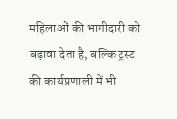महिलाओं की भागीदारी को बढ़ावा देता है, बल्कि ट्रस्ट की कार्यप्रणाली में भी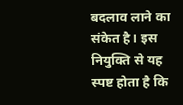बदलाव लाने का संकेत है। इस नियुक्ति से यह स्पष्ट होता है कि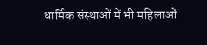धार्मिक संस्थाओं में भी महिलाओं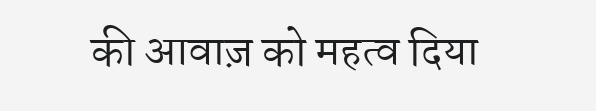की आवाज़ को महत्व दिया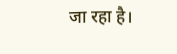जा रहा है।